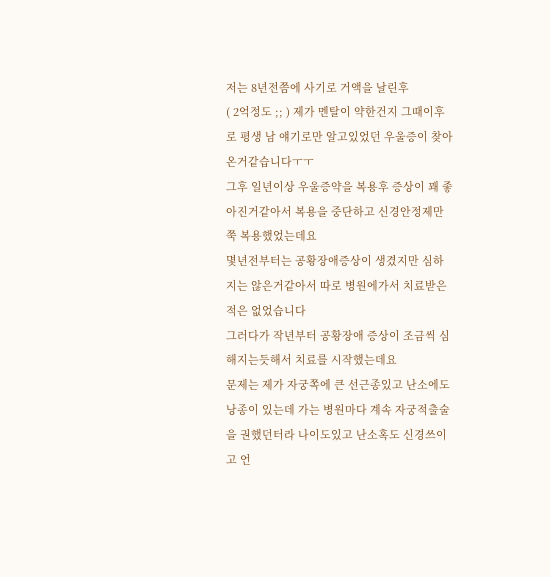저는 8년전쯤에 사기로 거액을 날린후
( 2억정도 ;; ) 제가 멘탈이 약한건지 그때이후로 평생 남 얘기로만 알고있었던 우울증이 찾아온거같습니다ㅜㅜ
그후 일년이상 우울증약을 복용후 증상이 꽤 좋아진거같아서 복용을 중단하고 신경안정제만 쭉 복용했었는데요
몇년전부터는 공황장애증상이 생겼지만 심하지는 않은거같아서 따로 병원에가서 치료받은적은 없었습니다
그러다가 작년부터 공황장애 증상이 조금씩 심해지는듯해서 치료를 시작했는데요
문제는 제가 자궁쪽에 큰 선근종있고 난소에도 낭종이 있는데 가는 병원마다 계속 자궁적출술을 권했던터라 나이도있고 난소혹도 신경쓰이고 언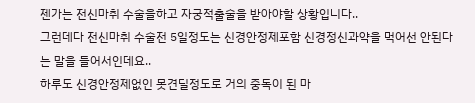젠가는 전신마취 수술을하고 자궁적출술을 받아야할 상황입니다..
그런데다 전신마취 수술전 5일정도는 신경안정제포함 신경정신과약을 먹어선 안된다는 말을 들어서인데요..
하루도 신경안정제없인 못견딜정도로 거의 중독이 된 마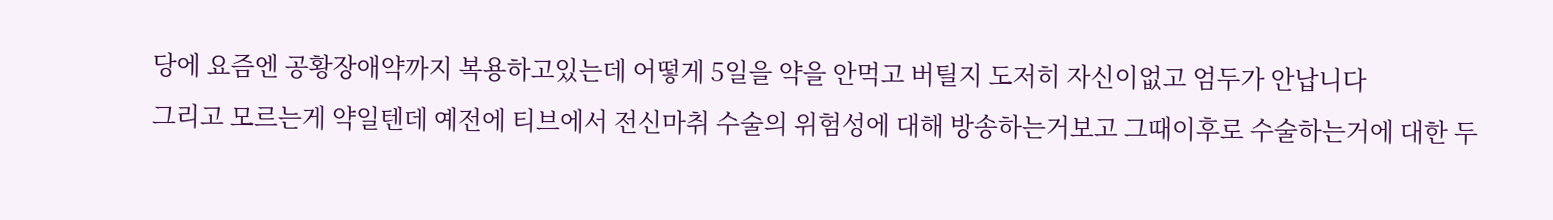당에 요즘엔 공황장애약까지 복용하고있는데 어떻게 5일을 약을 안먹고 버틸지 도저히 자신이없고 엄두가 안납니다
그리고 모르는게 약일텐데 예전에 티브에서 전신마취 수술의 위험성에 대해 방송하는거보고 그때이후로 수술하는거에 대한 두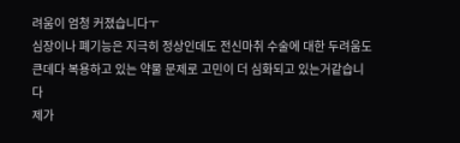려움이 엄청 커졌습니다ㅜ
심장이나 폐기능은 지극히 정상인데도 전신마취 수술에 대한 두려움도 큰데다 복용하고 있는 약물 문제로 고민이 더 심화되고 있는거같습니다
제가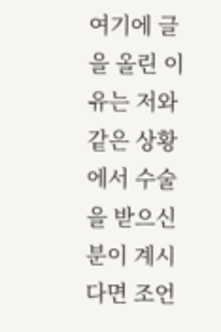여기에 글을 올린 이유는 저와같은 상황에서 수술을 받으신분이 계시다면 조언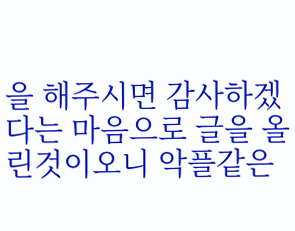을 해주시면 감사하겠다는 마음으로 글을 올린것이오니 악플같은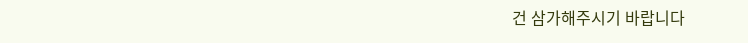건 삼가해주시기 바랍니다